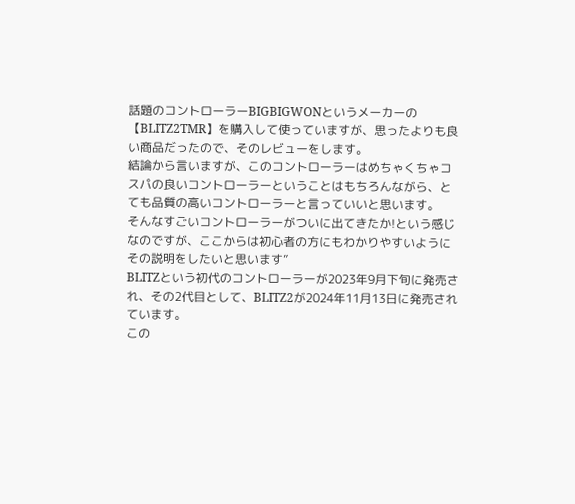話題のコントローラーBIGBIGWONというメーカーの【BLITZ2TMR】を購入して使っていますが、思ったよりも良い商品だったので、そのレビューをします。
結論から言いますが、このコントローラーはめちゃくちゃコスパの良いコントローラーということはもちろんながら、とても品質の高いコントローラーと言っていいと思います。
そんなすごいコントローラーがついに出てきたか!という感じなのですが、ここからは初心者の方にもわかりやすいようにその説明をしたいと思います”
BLITZという初代のコントローラーが2023年9月下旬に発売され、その2代目として、BLITZ2が2024年11月13日に発売されています。
この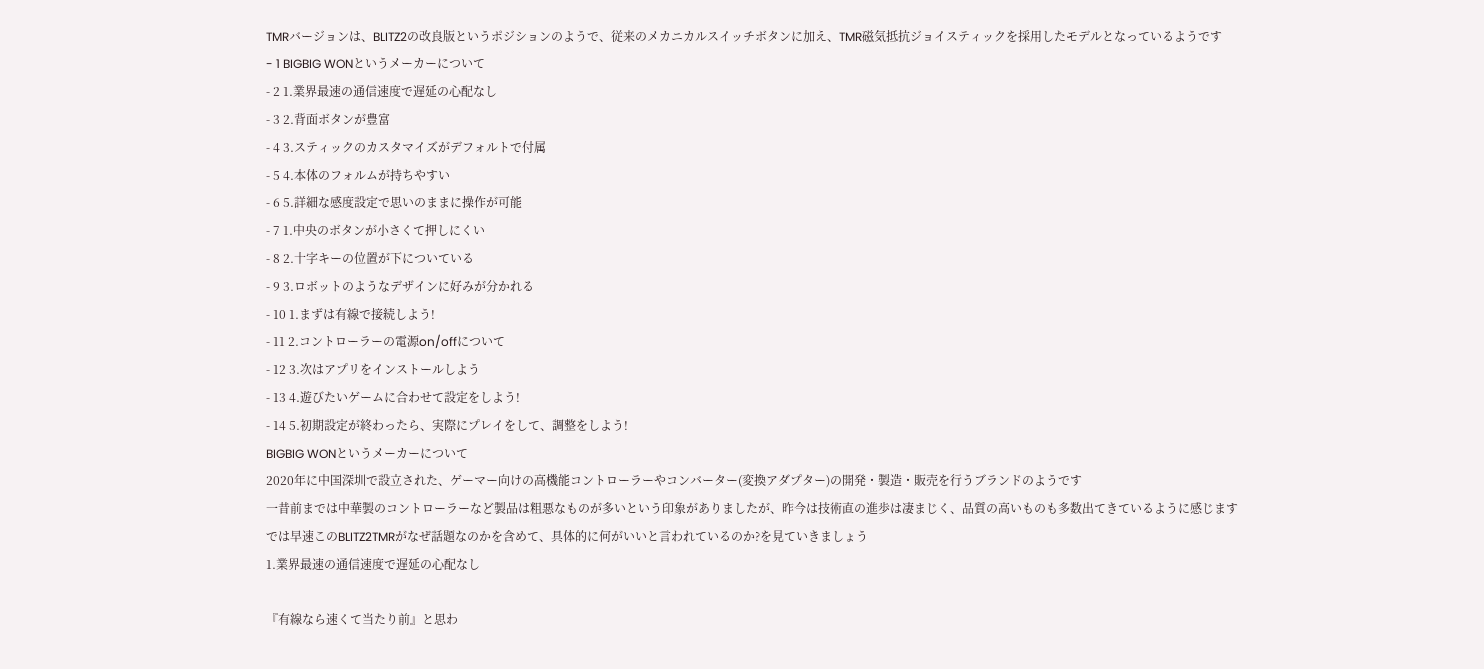TMRバージョンは、BLITZ2の改良版というポジションのようで、従来のメカニカルスイッチボタンに加え、TMR磁気抵抗ジョイスティックを採用したモデルとなっているようです
- 1 BIGBIG WONというメーカーについて
- 2 1.業界最速の通信速度で遅延の心配なし
- 3 2.背面ボタンが豊富
- 4 3.スティックのカスタマイズがデフォルトで付属
- 5 4.本体のフォルムが持ちやすい
- 6 5.詳細な感度設定で思いのままに操作が可能
- 7 1.中央のボタンが小さくて押しにくい
- 8 2.十字キーの位置が下についている
- 9 3.ロボットのようなデザインに好みが分かれる
- 10 1.まずは有線で接続しよう!
- 11 2.コントローラーの電源on/offについて
- 12 3.次はアプリをインストールしよう
- 13 4.遊びたいゲームに合わせて設定をしよう!
- 14 5.初期設定が終わったら、実際にプレイをして、調整をしよう!
BIGBIG WONというメーカーについて
2020年に中国深圳で設立された、ゲーマー向けの高機能コントローラーやコンバーター(変換アダプター)の開発・製造・販売を行うブランドのようです
一昔前までは中華製のコントローラーなど製品は粗悪なものが多いという印象がありましたが、昨今は技術直の進歩は凄まじく、品質の高いものも多数出てきているように感じます
では早速このBLITZ2TMRがなぜ話題なのかを含めて、具体的に何がいいと言われているのか?を見ていきましょう
1.業界最速の通信速度で遅延の心配なし

『有線なら速くて当たり前』と思わ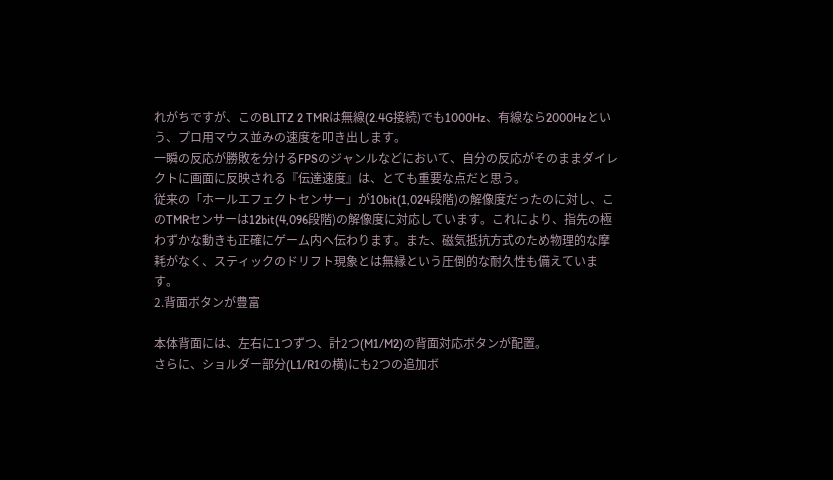れがちですが、このBLITZ 2 TMRは無線(2.4G接続)でも1000Hz、有線なら2000Hzという、プロ用マウス並みの速度を叩き出します。
一瞬の反応が勝敗を分けるFPSのジャンルなどにおいて、自分の反応がそのままダイレクトに画面に反映される『伝達速度』は、とても重要な点だと思う。
従来の「ホールエフェクトセンサー」が10bit(1,024段階)の解像度だったのに対し、このTMRセンサーは12bit(4,096段階)の解像度に対応しています。これにより、指先の極わずかな動きも正確にゲーム内へ伝わります。また、磁気抵抗方式のため物理的な摩耗がなく、スティックのドリフト現象とは無縁という圧倒的な耐久性も備えています。
2.背面ボタンが豊富

本体背面には、左右に1つずつ、計2つ(M1/M2)の背面対応ボタンが配置。
さらに、ショルダー部分(L1/R1の横)にも2つの追加ボ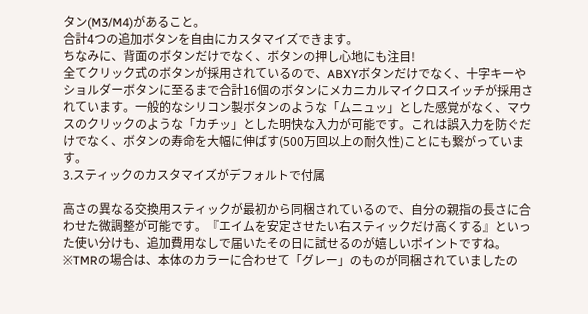タン(M3/M4)があること。
合計4つの追加ボタンを自由にカスタマイズできます。
ちなみに、背面のボタンだけでなく、ボタンの押し心地にも注目!
全てクリック式のボタンが採用されているので、ABXYボタンだけでなく、十字キーやショルダーボタンに至るまで合計16個のボタンにメカニカルマイクロスイッチが採用されています。一般的なシリコン製ボタンのような「ムニュッ」とした感覚がなく、マウスのクリックのような「カチッ」とした明快な入力が可能です。これは誤入力を防ぐだけでなく、ボタンの寿命を大幅に伸ばす(500万回以上の耐久性)ことにも繋がっています。
3.スティックのカスタマイズがデフォルトで付属

高さの異なる交換用スティックが最初から同梱されているので、自分の親指の長さに合わせた微調整が可能です。『エイムを安定させたい右スティックだけ高くする』といった使い分けも、追加費用なしで届いたその日に試せるのが嬉しいポイントですね。
※TMRの場合は、本体のカラーに合わせて「グレー」のものが同梱されていましたの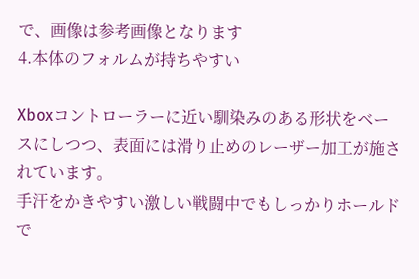で、画像は参考画像となります
4.本体のフォルムが持ちやすい

Xboxコントローラーに近い馴染みのある形状をベースにしつつ、表面には滑り止めのレーザー加工が施されています。
手汗をかきやすい激しい戦闘中でもしっかりホールドで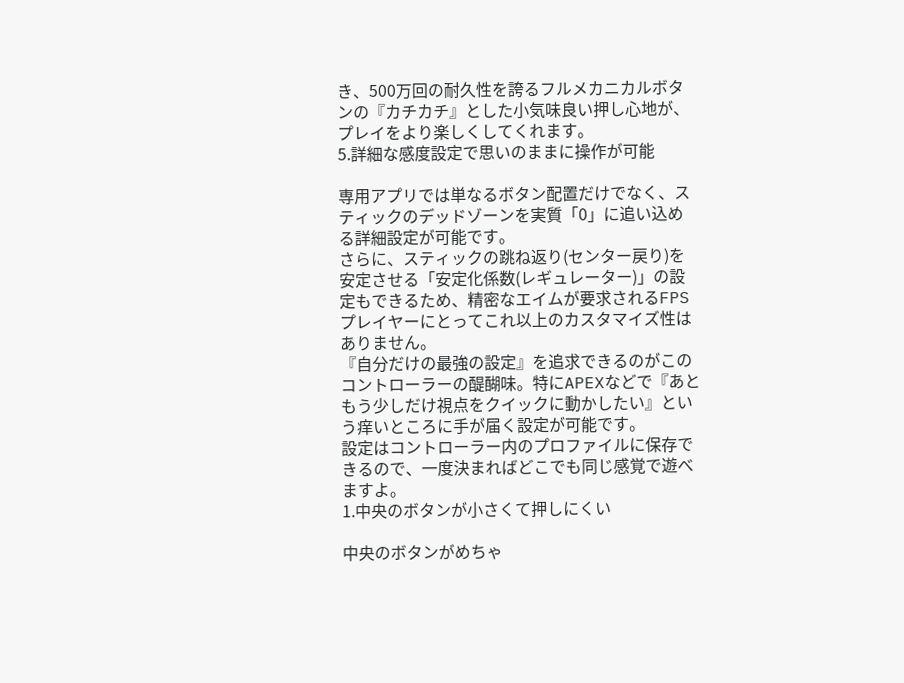き、500万回の耐久性を誇るフルメカニカルボタンの『カチカチ』とした小気味良い押し心地が、プレイをより楽しくしてくれます。
5.詳細な感度設定で思いのままに操作が可能

専用アプリでは単なるボタン配置だけでなく、スティックのデッドゾーンを実質「0」に追い込める詳細設定が可能です。
さらに、スティックの跳ね返り(センター戻り)を安定させる「安定化係数(レギュレーター)」の設定もできるため、精密なエイムが要求されるFPSプレイヤーにとってこれ以上のカスタマイズ性はありません。
『自分だけの最強の設定』を追求できるのがこのコントローラーの醍醐味。特にAPEXなどで『あともう少しだけ視点をクイックに動かしたい』という痒いところに手が届く設定が可能です。
設定はコントローラー内のプロファイルに保存できるので、一度決まればどこでも同じ感覚で遊べますよ。
1.中央のボタンが小さくて押しにくい

中央のボタンがめちゃ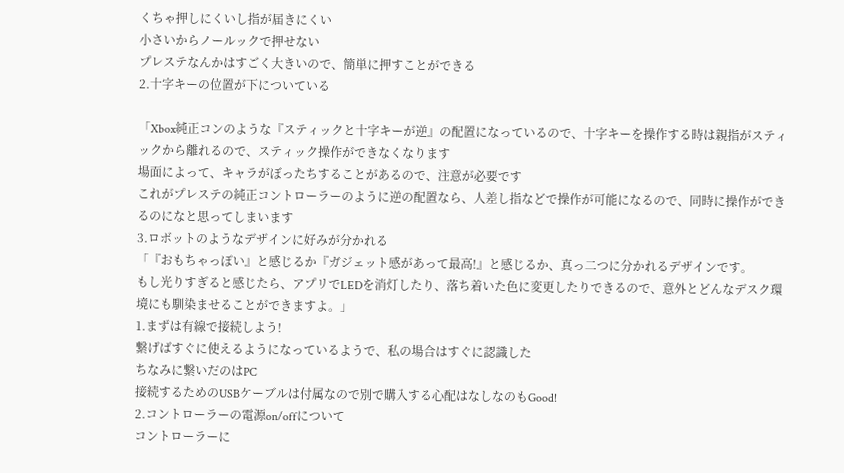くちゃ押しにくいし指が届きにくい
小さいからノールックで押せない
プレステなんかはすごく大きいので、簡単に押すことができる
2.十字キーの位置が下についている

「Xbox純正コンのような『スティックと十字キーが逆』の配置になっているので、十字キーを操作する時は親指がスティックから離れるので、スティック操作ができなくなります
場面によって、キャラがぼったちすることがあるので、注意が必要です
これがプレステの純正コントローラーのように逆の配置なら、人差し指などで操作が可能になるので、同時に操作ができるのになと思ってしまいます
3.ロボットのようなデザインに好みが分かれる
「『おもちゃっぽい』と感じるか『ガジェット感があって最高!』と感じるか、真っ二つに分かれるデザインです。
もし光りすぎると感じたら、アプリでLEDを消灯したり、落ち着いた色に変更したりできるので、意外とどんなデスク環境にも馴染ませることができますよ。」
1.まずは有線で接続しよう!
繋げばすぐに使えるようになっているようで、私の場合はすぐに認識した
ちなみに繋いだのはPC
接続するためのUSBケーブルは付属なので別で購入する心配はなしなのもGood!
2.コントローラーの電源on/offについて
コントローラーに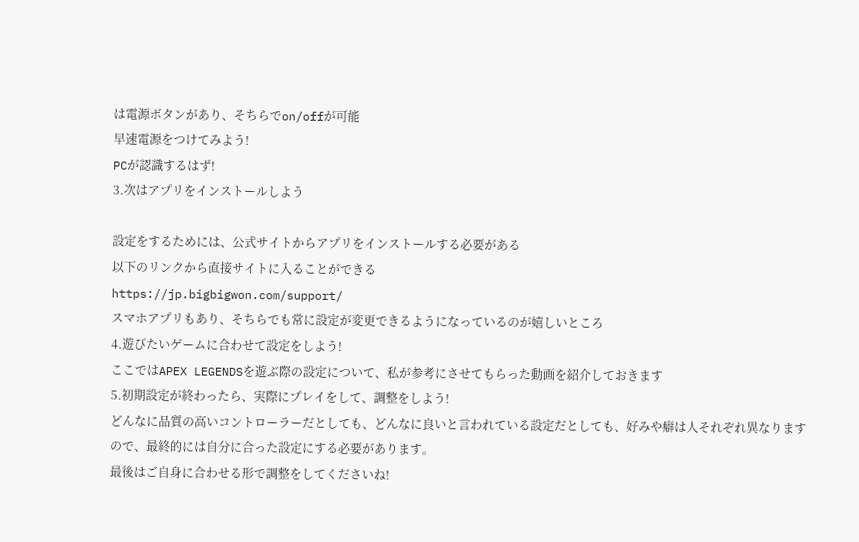は電源ボタンがあり、そちらでon/offが可能
早速電源をつけてみよう!
PCが認識するはず!
3.次はアプリをインストールしよう

設定をするためには、公式サイトからアプリをインストールする必要がある
以下のリンクから直接サイトに入ることができる
https://jp.bigbigwon.com/support/
スマホアプリもあり、そちらでも常に設定が変更できるようになっているのが嬉しいところ
4.遊びたいゲームに合わせて設定をしよう!
ここではAPEX LEGENDSを遊ぶ際の設定について、私が参考にさせてもらった動画を紹介しておきます
5.初期設定が終わったら、実際にプレイをして、調整をしよう!
どんなに品質の高いコントローラーだとしても、どんなに良いと言われている設定だとしても、好みや癖は人それぞれ異なりますので、最終的には自分に合った設定にする必要があります。
最後はご自身に合わせる形で調整をしてくださいね!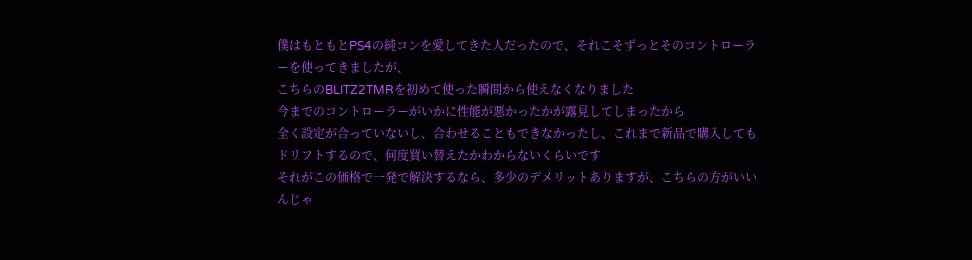僕はもともとPS4の純コンを愛してきた人だったので、それこそずっとそのコントローラーを使ってきましたが、
こちらのBLITZ2TMRを初めて使った瞬間から使えなくなりました
今までのコントローラーがいかに性能が悪かったかが露見してしまったから
全く設定が合っていないし、合わせることもできなかったし、これまで新品で購入してもドリフトするので、何度買い替えたかわからないくらいです
それがこの価格で一発で解決するなら、多少のデメリットありますが、こちらの方がいいんじゃ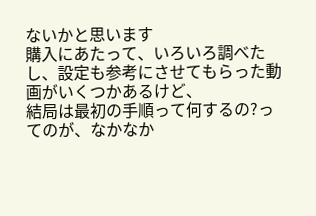ないかと思います
購入にあたって、いろいろ調べたし、設定も参考にさせてもらった動画がいくつかあるけど、
結局は最初の手順って何するの?ってのが、なかなか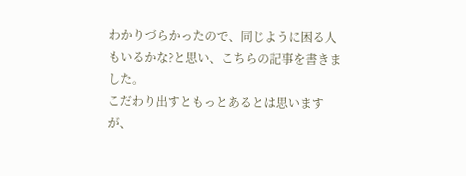わかりづらかったので、同じように困る人もいるかな?と思い、こちらの記事を書きました。
こだわり出すともっとあるとは思いますが、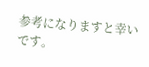参考になりますと幸いです。